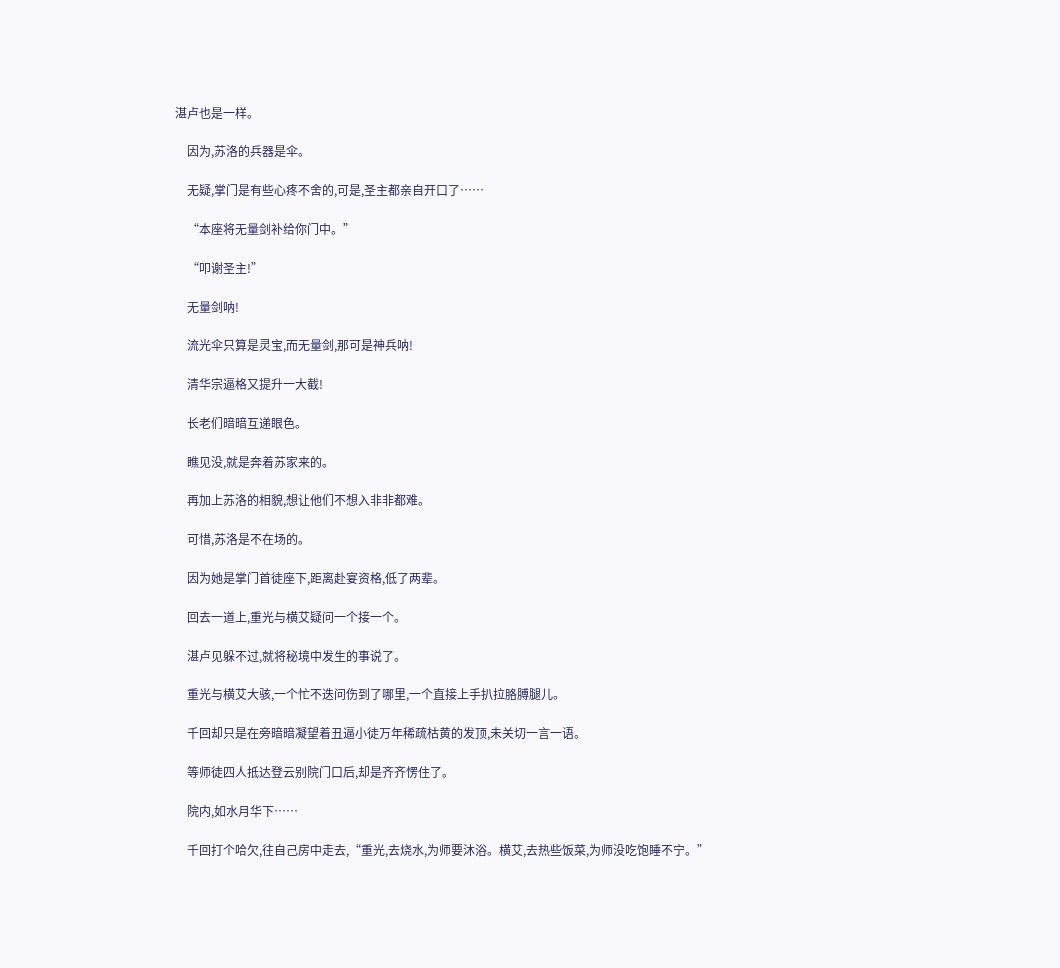湛卢也是一样。

    因为,苏洛的兵器是伞。

    无疑,掌门是有些心疼不舍的,可是,圣主都亲自开口了……

    “本座将无量剑补给你门中。”

    “叩谢圣主!”

    无量剑呐!

    流光伞只算是灵宝,而无量剑,那可是神兵呐!

    清华宗逼格又提升一大截!

    长老们暗暗互递眼色。

    瞧见没,就是奔着苏家来的。

    再加上苏洛的相貌,想让他们不想入非非都难。

    可惜,苏洛是不在场的。

    因为她是掌门首徒座下,距离赴宴资格,低了两辈。

    回去一道上,重光与横艾疑问一个接一个。

    湛卢见躲不过,就将秘境中发生的事说了。

    重光与横艾大骇,一个忙不迭问伤到了哪里,一个直接上手扒拉胳膊腿儿。

    千回却只是在旁暗暗凝望着丑逼小徒万年稀疏枯黄的发顶,未关切一言一语。

    等师徒四人抵达登云别院门口后,却是齐齐愣住了。

    院内,如水月华下……

    千回打个哈欠,往自己房中走去,“重光,去烧水,为师要沐浴。横艾,去热些饭菜,为师没吃饱睡不宁。”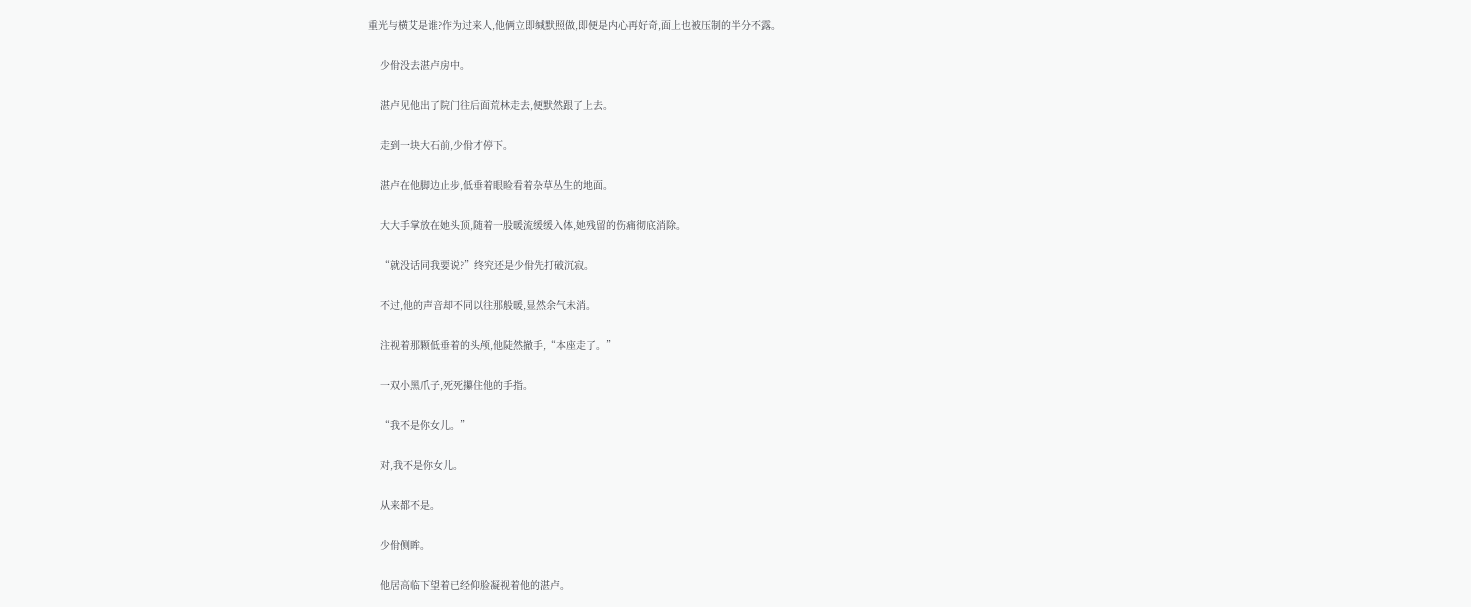重光与横艾是谁?作为过来人,他俩立即缄默照做,即便是内心再好奇,面上也被压制的半分不露。

    少佾没去湛卢房中。

    湛卢见他出了院门往后面荒林走去,便默然跟了上去。

    走到一块大石前,少佾才停下。

    湛卢在他脚边止步,低垂着眼睑看着杂草丛生的地面。

    大大手掌放在她头顶,随着一股暖流缓缓入体,她残留的伤痛彻底消除。

    “就没话同我要说?”终究还是少佾先打破沉寂。

    不过,他的声音却不同以往那般暖,显然余气未消。

    注视着那颗低垂着的头颅,他陡然撤手,“本座走了。”

    一双小黑爪子,死死攥住他的手指。

    “我不是你女儿。”

    对,我不是你女儿。

    从来都不是。

    少佾侧眸。

    他居高临下望着已经仰脸凝视着他的湛卢。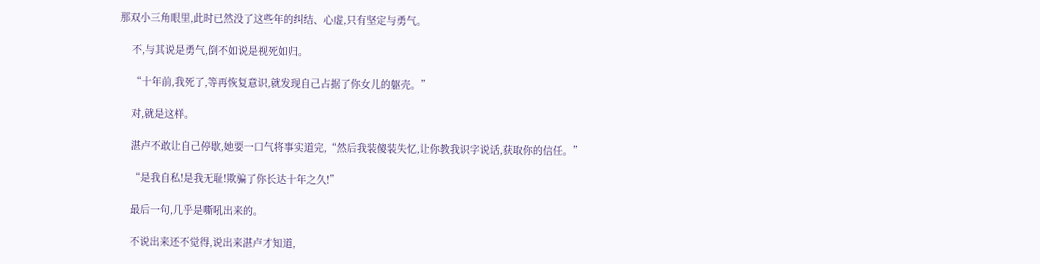那双小三角眼里,此时已然没了这些年的纠结、心虚,只有坚定与勇气。

    不,与其说是勇气,倒不如说是视死如归。

    “十年前,我死了,等再恢复意识,就发现自己占据了你女儿的躯壳。”

    对,就是这样。

    湛卢不敢让自己停歇,她要一口气将事实道完,“然后我装傻装失忆,让你教我识字说话,获取你的信任。”

    “是我自私!是我无耻!欺骗了你长达十年之久!”

    最后一句,几乎是嘶吼出来的。

    不说出来还不觉得,说出来湛卢才知道,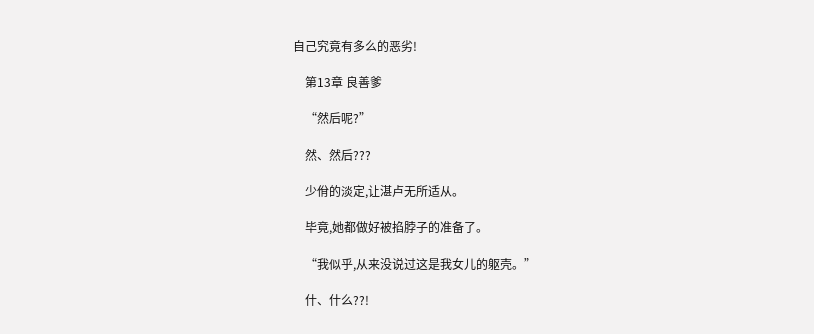自己究竟有多么的恶劣!

    第13章 良善爹

    “然后呢?”

    然、然后???

    少佾的淡定,让湛卢无所适从。

    毕竟,她都做好被掐脖子的准备了。

    “我似乎,从来没说过这是我女儿的躯壳。”

    什、什么??!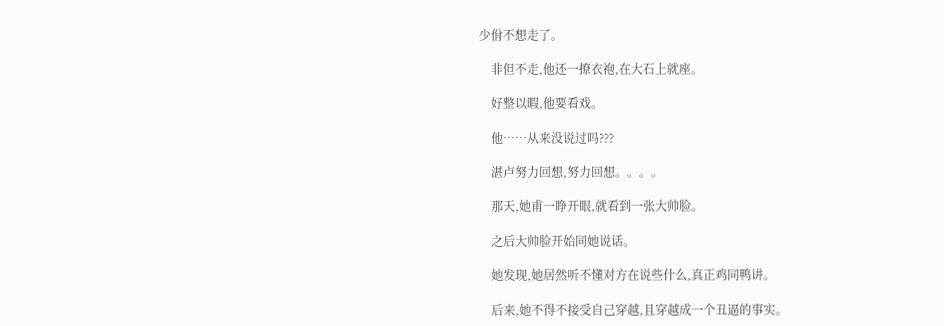少佾不想走了。

    非但不走,他还一撩衣袍,在大石上就座。

    好整以暇,他要看戏。

    他……从来没说过吗???

    湛卢努力回想,努力回想。。。。

    那天,她甫一睁开眼,就看到一张大帅脸。

    之后大帅脸开始同她说话。

    她发现,她居然听不懂对方在说些什么,真正鸡同鸭讲。

    后来,她不得不接受自己穿越,且穿越成一个丑逼的事实。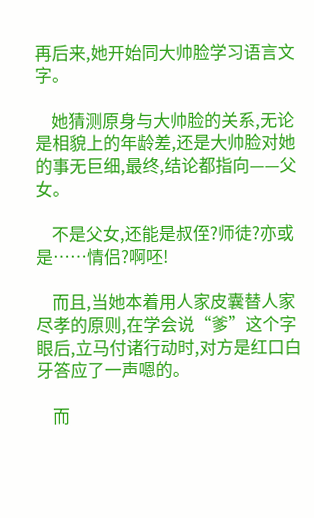再后来,她开始同大帅脸学习语言文字。

    她猜测原身与大帅脸的关系,无论是相貌上的年龄差,还是大帅脸对她的事无巨细,最终,结论都指向——父女。

    不是父女,还能是叔侄?师徒?亦或是……情侣?啊呸!

    而且,当她本着用人家皮囊替人家尽孝的原则,在学会说“爹”这个字眼后,立马付诸行动时,对方是红口白牙答应了一声嗯的。

    而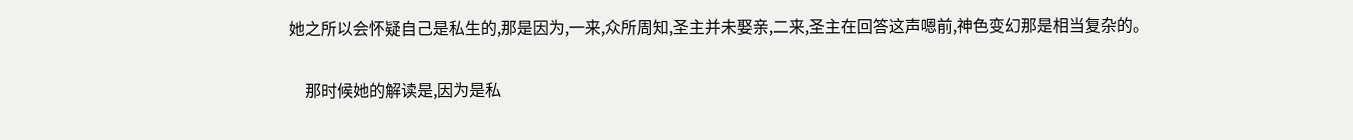她之所以会怀疑自己是私生的,那是因为,一来,众所周知,圣主并未娶亲,二来,圣主在回答这声嗯前,神色变幻那是相当复杂的。

    那时候她的解读是,因为是私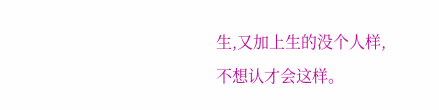生,又加上生的没个人样,不想认才会这样。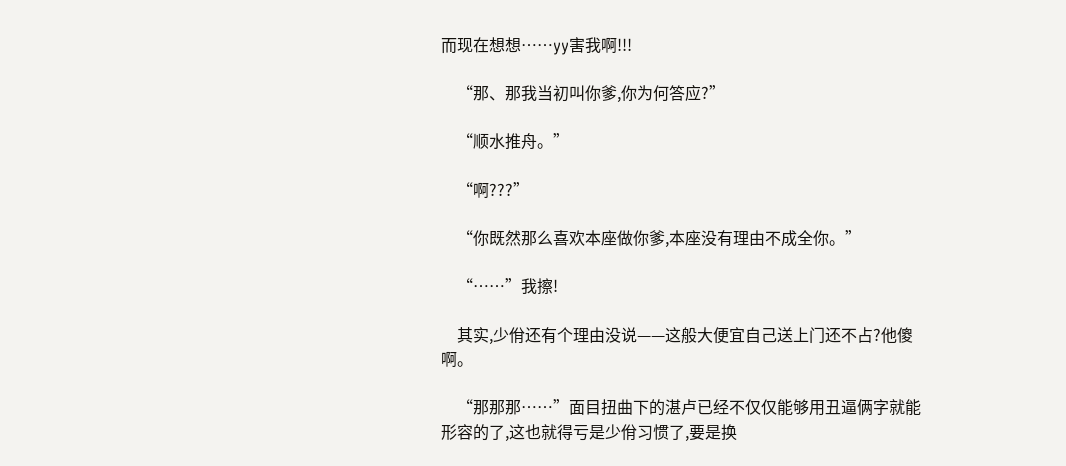而现在想想……yy害我啊!!!

    “那、那我当初叫你爹,你为何答应?”

    “顺水推舟。”

    “啊???”

    “你既然那么喜欢本座做你爹,本座没有理由不成全你。”

    “……”我擦!

    其实,少佾还有个理由没说——这般大便宜自己送上门还不占?他傻啊。

    “那那那……”面目扭曲下的湛卢已经不仅仅能够用丑逼俩字就能形容的了,这也就得亏是少佾习惯了,要是换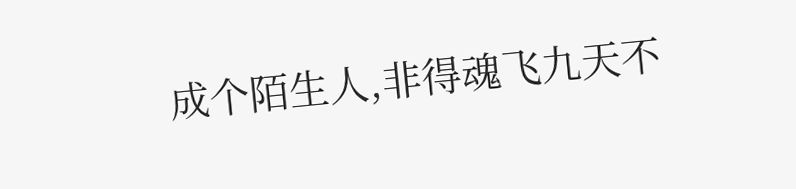成个陌生人,非得魂飞九天不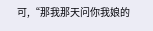可,“那我那天问你我娘的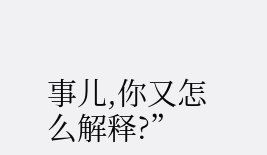事儿,你又怎么解释?”